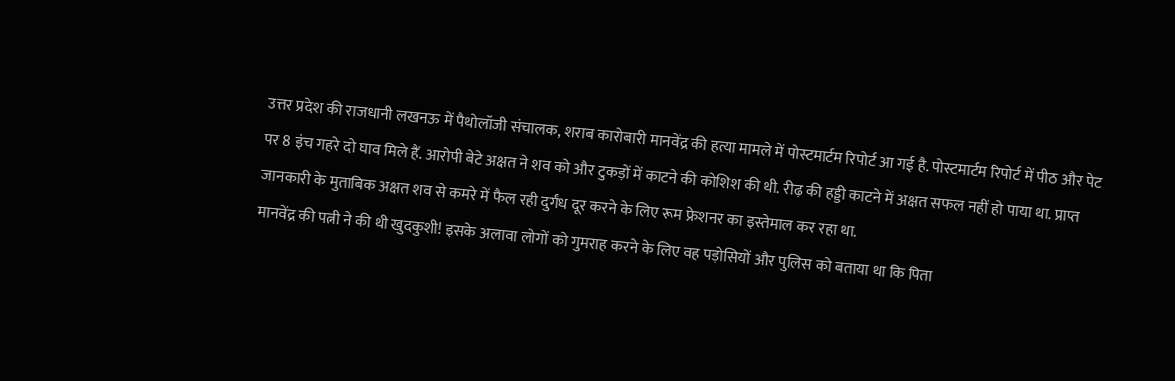उत्तर प्रदेश की राजधानी लखनऊ में पैथोलॉजी संचालक, शराब कारोबारी मानवेंद्र की हत्या मामले में पोस्टमार्टम रिपोर्ट आ गई है. पोस्टमार्टम रिपोर्ट में पीठ और पेट पर 8 इंच गहरे दो घाव मिले हैं. आरोपी बेटे अक्षत ने शव को और टुकड़ों में काटने की कोशिश की थी. रीढ़ की हड्डी काटने में अक्षत सफल नहीं हो पाया था. प्राप्त जानकारी के मुताबिक अक्षत शव से कमरे में फैल रही दुर्गंध दूर करने के लिए रूम फ्रेशनर का इस्तेमाल कर रहा था.
मानवेंद्र की पत्नी ने की थी खुदकुशी! इसके अलावा लोगों को गुमराह करने के लिए वह पड़ोसियों और पुलिस को बताया था कि पिता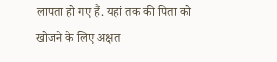लापता हो गए हैं. यहां तक की पिता को खोजने के लिए अक्षत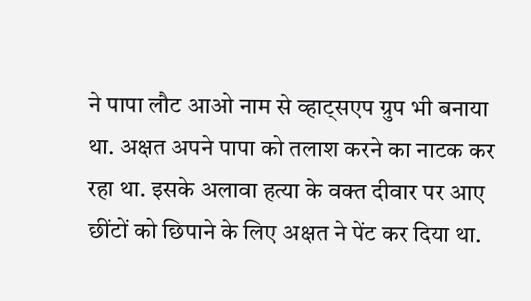ने पापा लौट आओ नाम से व्हाट्सएप ग्रुप भी बनाया था. अक्षत अपने पापा को तलाश करने का नाटक कर रहा था. इसके अलावा हत्या के वक्त दीवार पर आए छींटों को छिपाने के लिए अक्षत ने पेंट कर दिया था.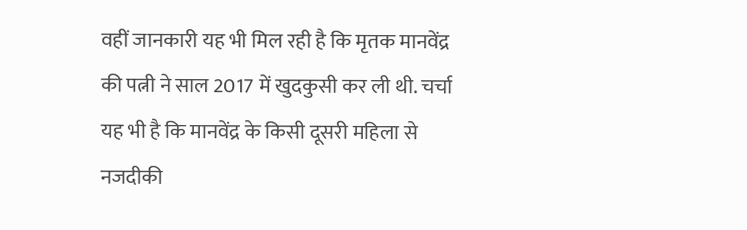वहीं जानकारी यह भी मिल रही है कि मृतक मानवेंद्र की पत्नी ने साल 2017 में खुदकुसी कर ली थी. चर्चा यह भी है कि मानवेंद्र के किसी दूसरी महिला से नजदीकी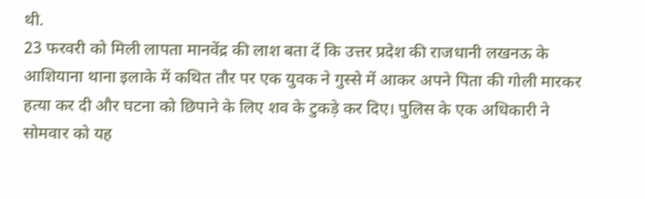थी.
23 फरवरी को मिली लापता मानवेंद्र की लाश बता दें कि उत्तर प्रदेश की राजधानी लखनऊ के आशियाना थाना इलाके में कथित तौर पर एक युवक ने गुस्से में आकर अपने पिता की गोली मारकर हत्या कर दी और घटना को छिपाने के लिए शव के टुकड़े कर दिए। पुलिस के एक अधिकारी ने सोमवार को यह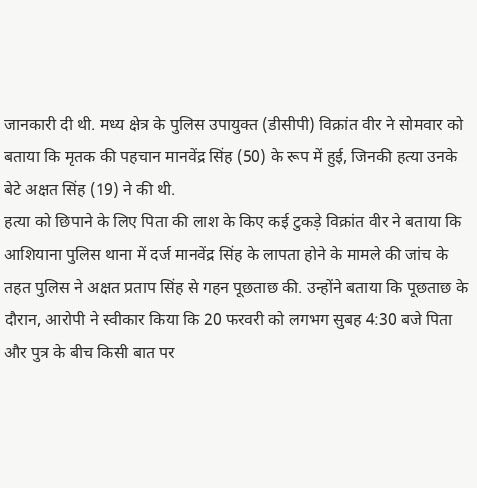जानकारी दी थी. मध्य क्षेत्र के पुलिस उपायुक्त (डीसीपी) विक्रांत वीर ने सोमवार को बताया कि मृतक की पहचान मानवेंद्र सिंह (50) के रूप में हुई, जिनकी हत्या उनके बेटे अक्षत सिंह (19) ने की थी.
हत्या को छिपाने के लिए पिता की लाश के किए कई टुकड़े विक्रांत वीर ने बताया कि आशियाना पुलिस थाना में दर्ज मानवेंद्र सिंह के लापता होने के मामले की जांच के तहत पुलिस ने अक्षत प्रताप सिंह से गहन पूछताछ की. उन्होंने बताया कि पूछताछ के दौरान, आरोपी ने स्वीकार किया कि 20 फरवरी को लगभग सुबह 4:30 बजे पिता और पुत्र के बीच किसी बात पर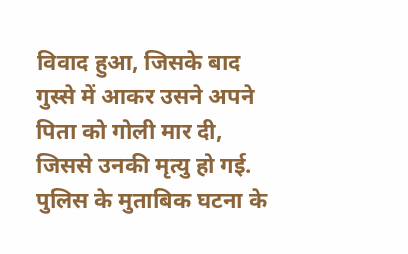विवाद हुआ, जिसके बाद गुस्से में आकर उसने अपने पिता को गोली मार दी, जिससे उनकी मृत्यु हो गई. पुलिस के मुताबिक घटना के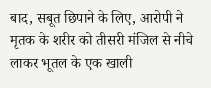बाद, सबूत छिपाने के लिए, आरोपी ने मृतक के शरीर को तीसरी मंजिल से नीचे लाकर भूतल के एक खाली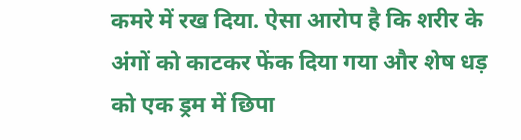कमरे में रख दिया. ऐसा आरोप है कि शरीर के अंगों को काटकर फेंक दिया गया और शेष धड़ को एक ड्रम में छिपा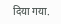दिया गया.